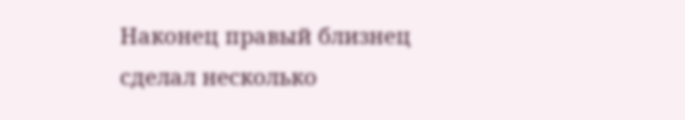Наконец правый близнец сделал несколько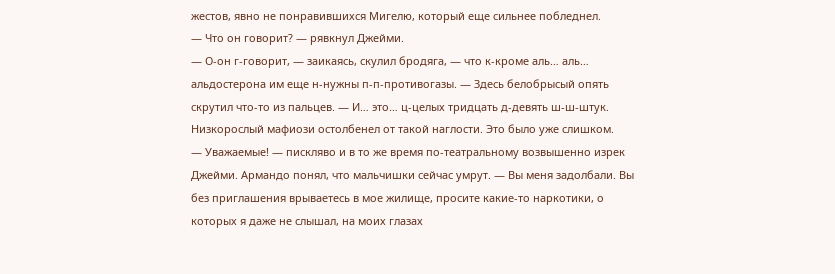жестов, явно не понравившихся Мигелю, который еще сильнее побледнел.
— Что он говорит? — рявкнул Джейми.
— О-он г-говорит, — заикаясь, скулил бродяга, — что к-кроме аль… аль… альдостерона им еще н-нужны п-п-противогазы. — Здесь белобрысый опять скрутил что-то из пальцев. — И… это… ц-целых тридцать д-девять ш-ш-штук.
Низкорослый мафиози остолбенел от такой наглости. Это было уже слишком.
— Уважаемые! — пискляво и в то же время по-театральному возвышенно изрек Джейми. Армандо понял, что мальчишки сейчас умрут. — Вы меня задолбали. Вы без приглашения врываетесь в мое жилище, просите какие-то наркотики, о которых я даже не слышал, на моих глазах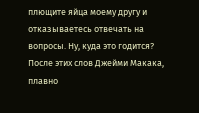плющите яйца моему другу и отказываетесь отвечать на вопросы. Ну, куда это годится?
После этих слов Джейми Макака, плавно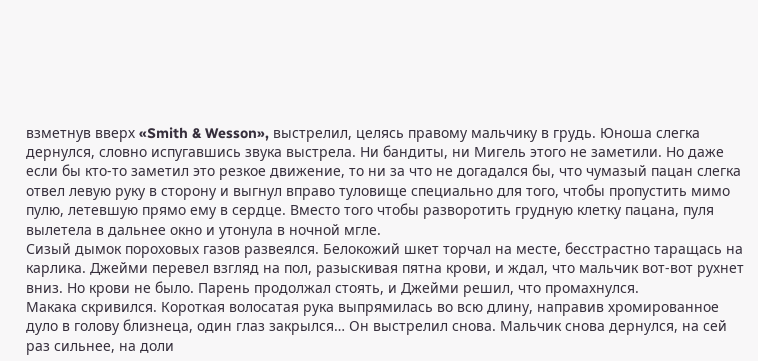взметнув вверх «Smith & Wesson», выстрелил, целясь правому мальчику в грудь. Юноша слегка дернулся, словно испугавшись звука выстрела. Ни бандиты, ни Мигель этого не заметили. Но даже если бы кто-то заметил это резкое движение, то ни за что не догадался бы, что чумазый пацан слегка отвел левую руку в сторону и выгнул вправо туловище специально для того, чтобы пропустить мимо пулю, летевшую прямо ему в сердце. Вместо того чтобы разворотить грудную клетку пацана, пуля вылетела в дальнее окно и утонула в ночной мгле.
Сизый дымок пороховых газов развеялся. Белокожий шкет торчал на месте, бесстрастно таращась на карлика. Джейми перевел взгляд на пол, разыскивая пятна крови, и ждал, что мальчик вот-вот рухнет вниз. Но крови не было. Парень продолжал стоять, и Джейми решил, что промахнулся.
Макака скривился. Короткая волосатая рука выпрямилась во всю длину, направив хромированное дуло в голову близнеца, один глаз закрылся… Он выстрелил снова. Мальчик снова дернулся, на сей раз сильнее, на доли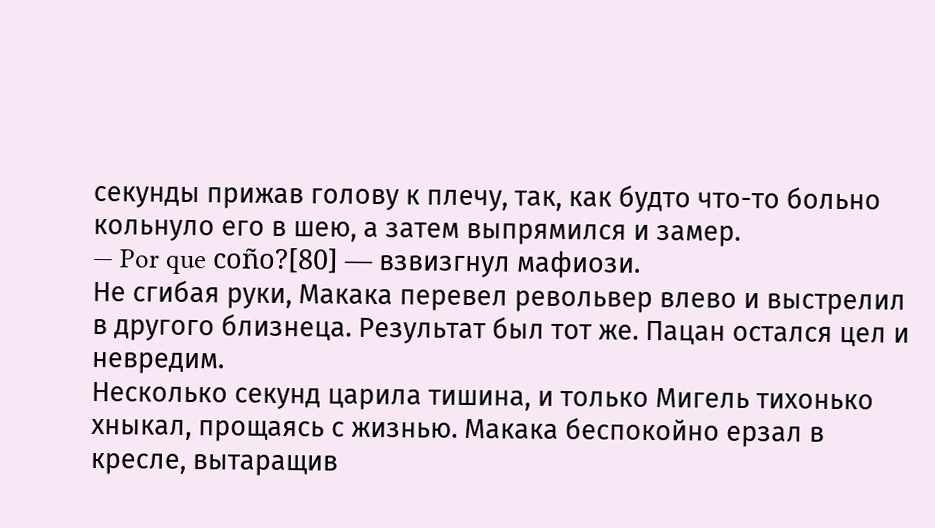секунды прижав голову к плечу, так, как будто что-то больно кольнуло его в шею, а затем выпрямился и замер.
— Por que coño?[80] — взвизгнул мафиози.
Не сгибая руки, Макака перевел револьвер влево и выстрелил в другого близнеца. Результат был тот же. Пацан остался цел и невредим.
Несколько секунд царила тишина, и только Мигель тихонько хныкал, прощаясь с жизнью. Макака беспокойно ерзал в кресле, вытаращив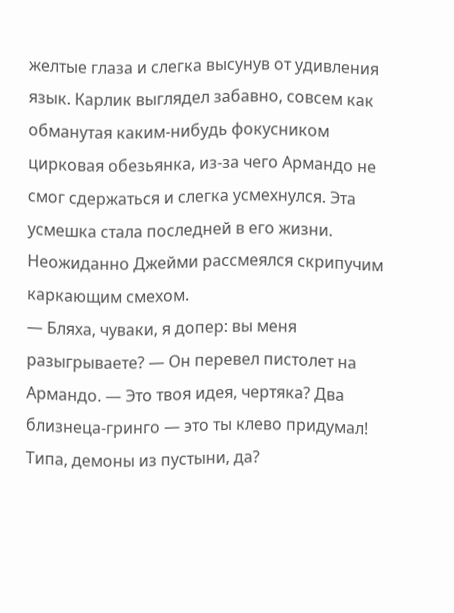желтые глаза и слегка высунув от удивления язык. Карлик выглядел забавно, совсем как обманутая каким-нибудь фокусником цирковая обезьянка, из-за чего Армандо не смог сдержаться и слегка усмехнулся. Эта усмешка стала последней в его жизни.
Неожиданно Джейми рассмеялся скрипучим каркающим смехом.
— Бляха, чуваки, я допер: вы меня разыгрываете? — Он перевел пистолет на Армандо. — Это твоя идея, чертяка? Два близнеца-гринго — это ты клево придумал! Типа, демоны из пустыни, да?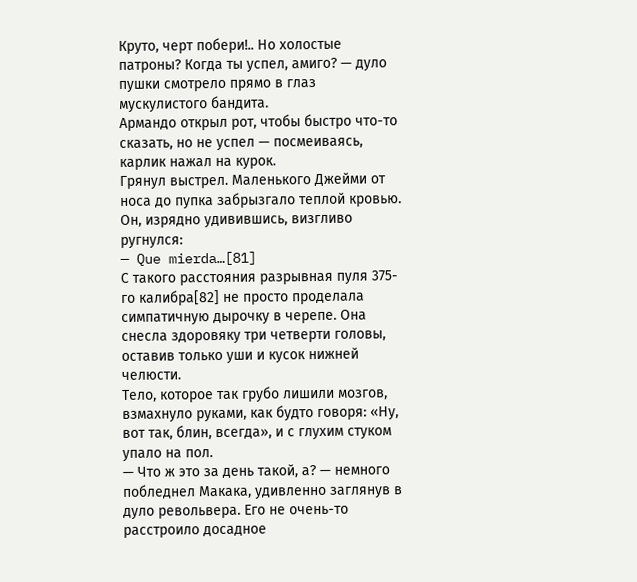Круто, черт побери!.. Но холостые патроны? Когда ты успел, амиго? — дуло пушки смотрело прямо в глаз мускулистого бандита.
Армандо открыл рот, чтобы быстро что-то сказать, но не успел — посмеиваясь, карлик нажал на курок.
Грянул выстрел. Маленького Джейми от носа до пупка забрызгало теплой кровью. Он, изрядно удивившись, визгливо ругнулся:
— Que mierda…[81]
С такого расстояния разрывная пуля 375-го калибра[82] не просто проделала симпатичную дырочку в черепе. Она снесла здоровяку три четверти головы, оставив только уши и кусок нижней челюсти.
Тело, которое так грубо лишили мозгов, взмахнуло руками, как будто говоря: «Ну, вот так, блин, всегда», и с глухим стуком упало на пол.
— Что ж это за день такой, а? — немного побледнел Макака, удивленно заглянув в дуло револьвера. Его не очень-то расстроило досадное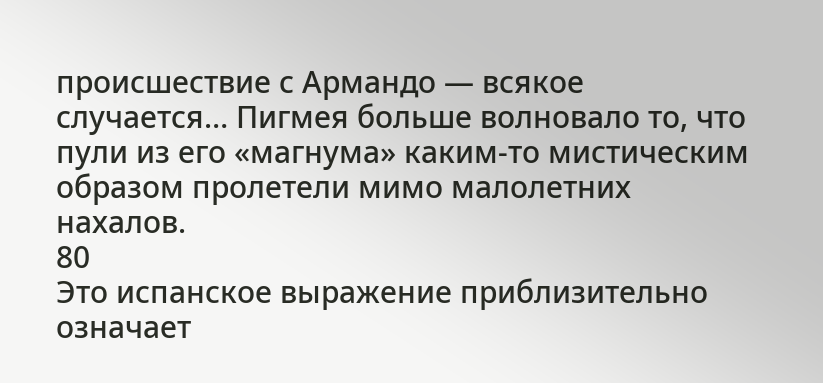происшествие с Армандо — всякое случается… Пигмея больше волновало то, что пули из его «магнума» каким-то мистическим образом пролетели мимо малолетних нахалов.
80
Это испанское выражение приблизительно означает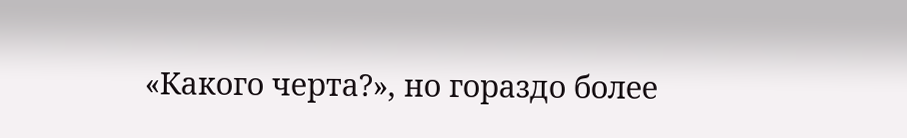«Какого черта?», но гораздо более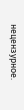нецензурное.